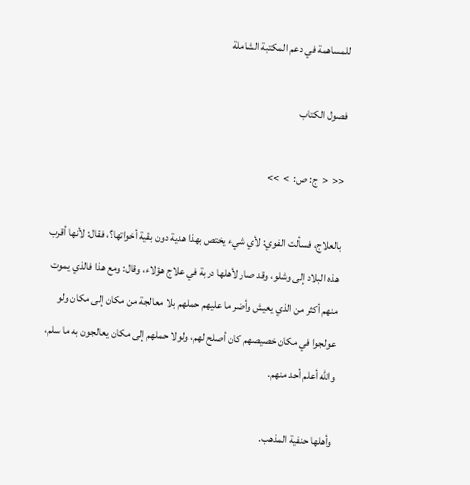للمساهمة في دعم المكتبة الشاملة

فصول الكتاب

<<  <  ج: ص:  >  >>

بالعلاج، فسألت الفوي: لأي شيء يختص بهذا هدية دون بقية أخواتها؟، فقال: لأنها أقرب هذه البلاد إلى وشلو، وقد صار لأهلها دربة في علاج هؤلاء، وقال: ومع هذا فالذي يموت منهم أكثر من الذي يعيش وأضر ما عليهم حملهم بلا معالجة من مكان إلى مكان ولو عولجوا في مكان خصيصهم كان أصلح لهم، ولولا حملهم إلى مكان يعالجون به ما سلم، والله أعلم أحد منهم.

وأهلها حنفية المذهب.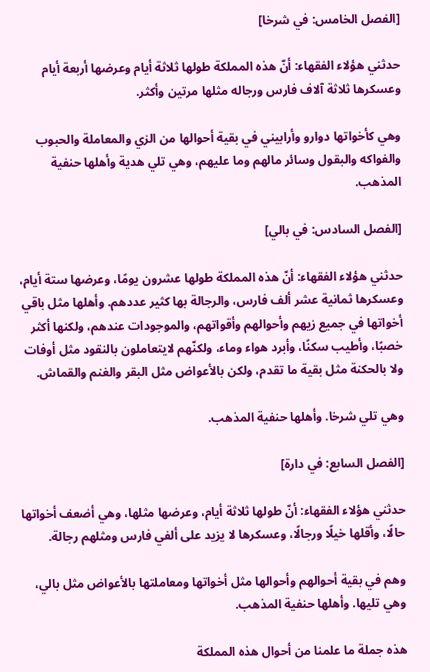[الفصل الخامس: في شرخا]

حدثني هؤلاء الفقهاء: أنّ هذه المملكة طولها ثلاثة أيام وعرضها أربعة أيام وعسكرها ثلاثة آلاف فارس ورجاله مثلها مرتين وأكثر.

وهي كأخواتها دوارو وأرابيني في بقية أحوالها من الزي والمعاملة والحبوب والفواكه والبقول وسائر مالهم وما عليهم، وهي تلي هدية وأهلها حنفية المذهب.

[الفصل السادس: في بالي]

حدثني هؤلاء الفقهاء: أنّ هذه المملكة طولها عشرون يومًا، وعرضها ستة أيام، وعسكرها ثمانية عشر ألف فارس، والرجالة بها كثير عددهم. وأهلها مثل باقي أخواتها في جميع زيهم وأحوالهم وأقواتهم، والموجودات عندهم، ولكنها أكثر خصبًا، وأطيب سكنًا، وأبرد هواء وماء، ولكنّهم لايتعاملون بالنقود مثل أوفات ولا بالحكنة مثل بقية ما تقدم، ولكن بالأعواض مثل البقر والغنم والقماش.

وهي تلي شرخا. وأهلها حنفية المذهب.

[الفصل السابع: في دارة]

حدثني هؤلاء الفقهاء: أنّ طولها ثلاثة أيام، وعرضها مثلها، وهي أضعف أخواتها حالًا، وأقلها خيلًا ورجالًا، وعسكرها لا يزيد على ألفي فارس ومثلهم رجالة.

وهم في بقية أحوالهم وأحوالها مثل أخواتها ومعاملتها بالأعواض مثل بالي، وهي تليها. وأهلها حنفية المذهب.

هذه جملة ما علمنا من أحوال هذه المملكة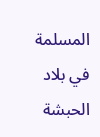المسلمة في بلاد الحبشة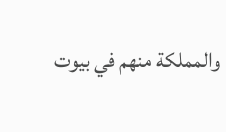والمملكة منهم في بيوت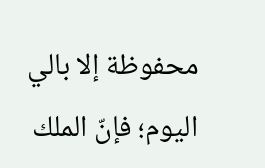محفوظة إلا بالي اليوم؛ فإنّ الملك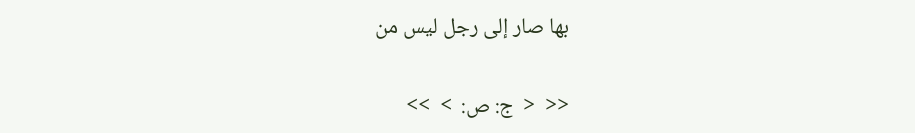بها صار إلى رجل ليس من

<<  <  ج: ص:  >  >>